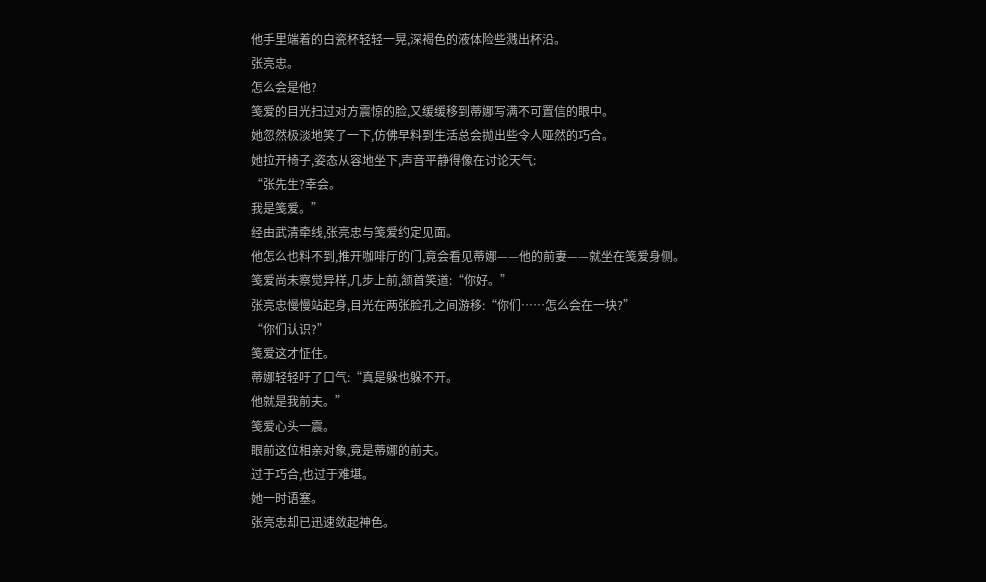他手里端着的白瓷杯轻轻一晃,深褐色的液体险些溅出杯沿。
张亮忠。
怎么会是他?
笺爱的目光扫过对方震惊的脸,又缓缓移到蒂娜写满不可置信的眼中。
她忽然极淡地笑了一下,仿佛早料到生活总会抛出些令人哑然的巧合。
她拉开椅子,姿态从容地坐下,声音平静得像在讨论天气:
“张先生?幸会。
我是笺爱。”
经由武清牵线,张亮忠与笺爱约定见面。
他怎么也料不到,推开咖啡厅的门,竟会看见蒂娜——他的前妻——就坐在笺爱身侧。
笺爱尚未察觉异样,几步上前,颔首笑道:“你好。”
张亮忠慢慢站起身,目光在两张脸孔之间游移:“你们……怎么会在一块?”
“你们认识?”
笺爱这才怔住。
蒂娜轻轻吁了口气:“真是躲也躲不开。
他就是我前夫。”
笺爱心头一震。
眼前这位相亲对象,竟是蒂娜的前夫。
过于巧合,也过于难堪。
她一时语塞。
张亮忠却已迅速敛起神色。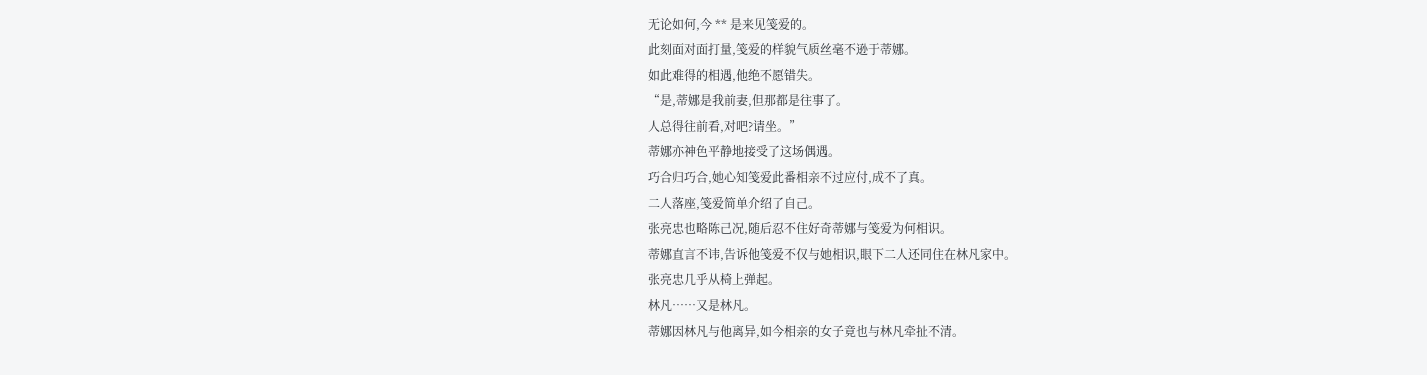无论如何,今 ** 是来见笺爱的。
此刻面对面打量,笺爱的样貌气质丝毫不逊于蒂娜。
如此难得的相遇,他绝不愿错失。
“是,蒂娜是我前妻,但那都是往事了。
人总得往前看,对吧?请坐。”
蒂娜亦神色平静地接受了这场偶遇。
巧合归巧合,她心知笺爱此番相亲不过应付,成不了真。
二人落座,笺爱简单介绍了自己。
张亮忠也略陈己况,随后忍不住好奇蒂娜与笺爱为何相识。
蒂娜直言不讳,告诉他笺爱不仅与她相识,眼下二人还同住在林凡家中。
张亮忠几乎从椅上弹起。
林凡……又是林凡。
蒂娜因林凡与他离异,如今相亲的女子竟也与林凡牵扯不清。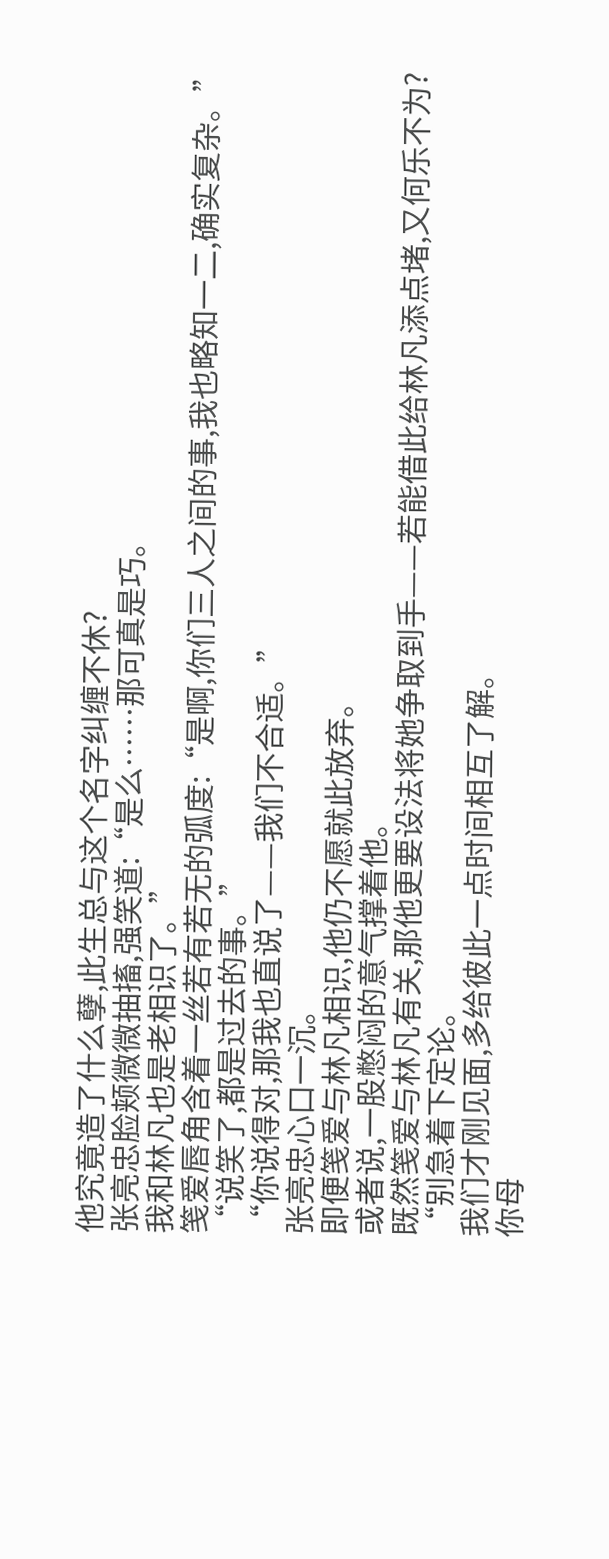他究竟造了什么孽,此生总与这个名字纠缠不休?
张亮忠脸颊微微抽搐,强笑道:“是么……那可真是巧。
我和林凡也是老相识了。”
笺爱唇角含着一丝若有若无的弧度:“是啊,你们三人之间的事,我也略知一二,确实复杂。”
“说笑了,都是过去的事。”
“你说得对,那我也直说了——我们不合适。”
张亮忠心口一沉。
即便笺爱与林凡相识,他仍不愿就此放弃。
或者说,一股憋闷的意气撑着他。
既然笺爱与林凡有关,那他更要设法将她争取到手——若能借此给林凡添点堵,又何乐不为?
“别急着下定论。
我们才刚见面,多给彼此一点时间相互了解。
你母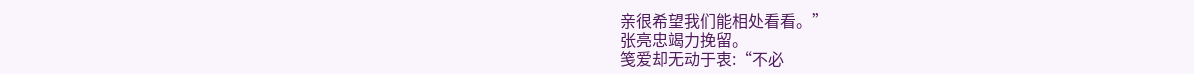亲很希望我们能相处看看。”
张亮忠竭力挽留。
笺爱却无动于衷:“不必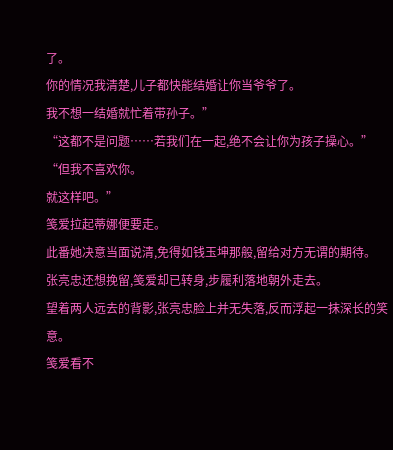了。
你的情况我清楚,儿子都快能结婚让你当爷爷了。
我不想一结婚就忙着带孙子。”
“这都不是问题……若我们在一起,绝不会让你为孩子操心。”
“但我不喜欢你。
就这样吧。”
笺爱拉起蒂娜便要走。
此番她决意当面说清,免得如钱玉坤那般,留给对方无谓的期待。
张亮忠还想挽留,笺爱却已转身,步履利落地朝外走去。
望着两人远去的背影,张亮忠脸上并无失落,反而浮起一抹深长的笑意。
笺爱看不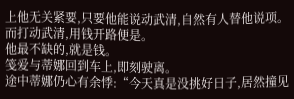上他无关紧要,只要他能说动武清,自然有人替他说项。
而打动武清,用钱开路便是。
他最不缺的,就是钱。
笺爱与蒂娜回到车上,即刻驶离。
途中蒂娜仍心有余悸:“今天真是没挑好日子,居然撞见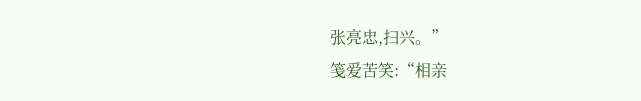张亮忠,扫兴。”
笺爱苦笑:“相亲